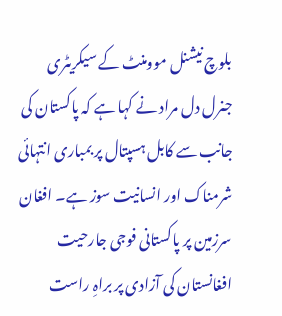بلوچ نیشنل موومنٹ کے سیکریٹری جنرل دل مراد نے کہا ہے کہ پاکستان کی جانب سے کابل ہسپتال پر بمباری انتہائی شرمناک اور انسانیت سوز ہے۔ افغان سرزمین پر پاکستانی فوجی جارحیت افغانستان کی آزادی پر براہِ راست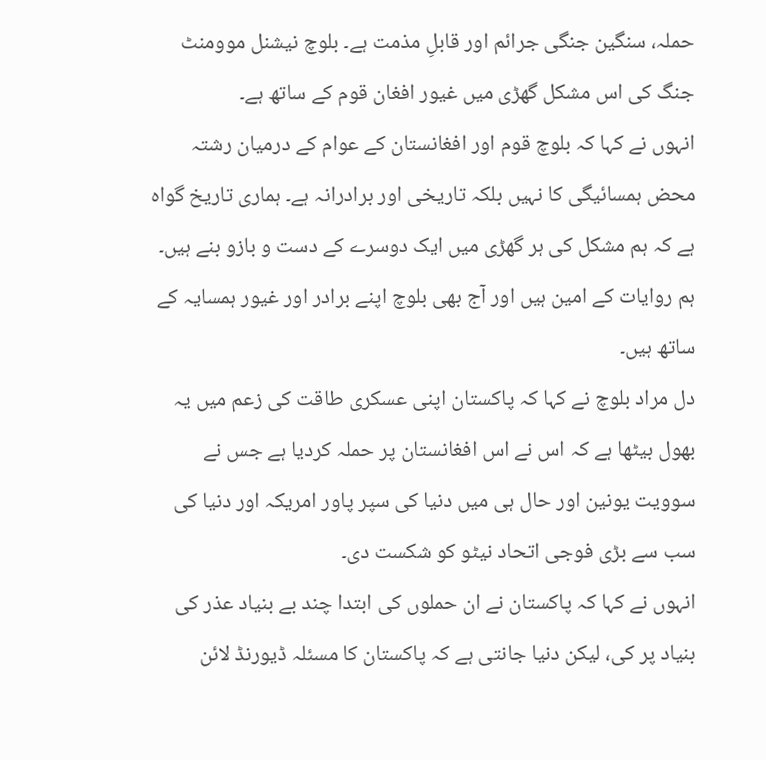حملہ، سنگین جنگی جرائم اور قابلِ مذمت ہے۔ بلوچ نیشنل موومنٹ جنگ کی اس مشکل گھڑی میں غیور افغان قوم کے ساتھ ہے۔
انہوں نے کہا کہ بلوچ قوم اور افغانستان کے عوام کے درمیان رشتہ محض ہمسائیگی کا نہیں بلکہ تاریخی اور برادرانہ ہے۔ ہماری تاریخ گواہ ہے کہ ہم مشکل کی ہر گھڑی میں ایک دوسرے کے دست و بازو بنے ہیں۔ ہم روایات کے امین ہیں اور آج بھی بلوچ اپنے برادر اور غیور ہمسایہ کے ساتھ ہیں۔
دل مراد بلوچ نے کہا کہ پاکستان اپنی عسکری طاقت کی زعم میں یہ بھول بیٹھا ہے کہ اس نے اس افغانستان پر حملہ کردیا ہے جس نے سوویت یونین اور حال ہی میں دنیا کی سپر پاور امریکہ اور دنیا کی سب سے بڑی فوجی اتحاد نیٹو کو شکست دی۔
انہوں نے کہا کہ پاکستان نے ان حملوں کی ابتدا چند بے بنیاد عذر کی بنیاد پر کی، لیکن دنیا جانتی ہے کہ پاکستان کا مسئلہ ڈیورنڈ لائن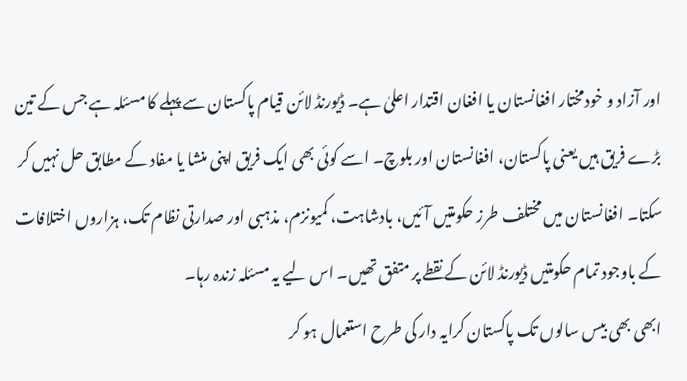اور آزاد و خودمختار افغانستان یا افغان اقتدار اعلیٰ ہے۔ ڈیورنڈ لائن قیام پاکستان سے پہلے کا مسئلہ ہے جس کے تین بڑے فریق ہیں یعنی پاکستان، افغانستان اور بلوچ۔ اسے کوئی بھی ایک فریق اپنی منشا یا مفاد کے مطابق حل نہیں کر سکتا۔ افغانستان میں مختلف طرز حکومتیں آئیں، بادشاہت، کمیونزم، مذہبی اور صدارتی نظام تک، ہزاروں اختلافات کے باوجود تمام حکومتیں ڈیورنڈ لائن کے نقطے پر متفق تھیں۔ اس لیے یہ مسئلہ زندہ رہا۔
ابھی بھی بیس سالوں تک پاکستان کرایہ دار کی طرح استعمال ہو کر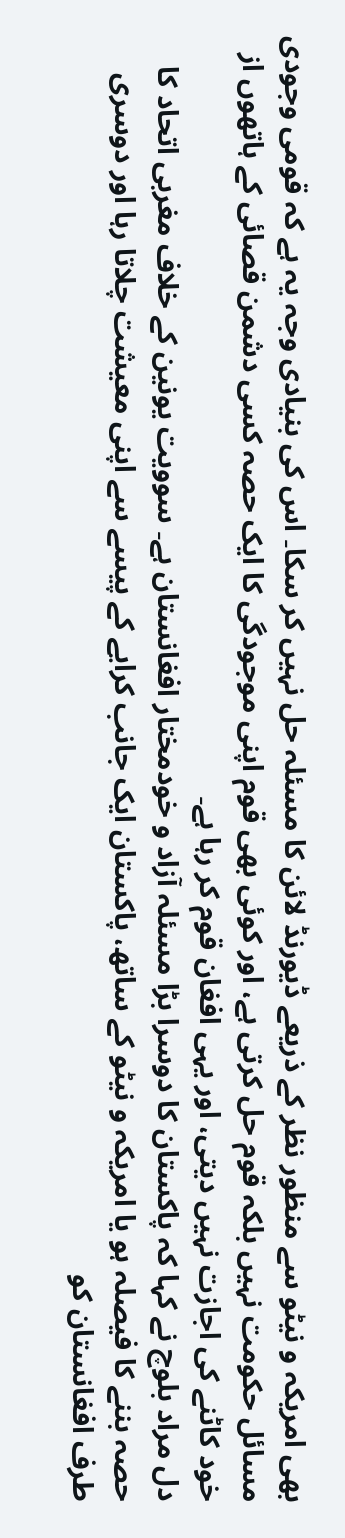بھی امریکہ و نیٹو سے منظور نظر کے ذریعے ڈیورنڈ لائن کا مسئلہ حل نہیں کر سکا۔ اس کی بنیادی وجہ یہ ہے کہ قومی وجودی مسائل حکومت نہیں بلکہ قوم حل کرتی ہے، اور کوئی بھی قوم اپنی موجودگی کا ایک حصہ کسی دشمن قصائی کے ہاتھوں از خود کاٹنے کی اجازت نہیں دیتی، اور یہی افغان قوم کر رہا ہے۔
دل مراد بلوچ نے کہا کہ پاکستان کا دوسرا بڑا مسئلہ آزاد و خودمختار افغانستان ہے۔ سوویت یونین کے خلاف مغربی اتحاد کا حصہ بننے کا فیصلہ ہو یا امریکہ و نیٹو کے ساتھ، پاکستان ایک جانب کرایے کے پیسے سے اپنی معیشت چلاتا رہا اور دوسری طرف افغانستان کو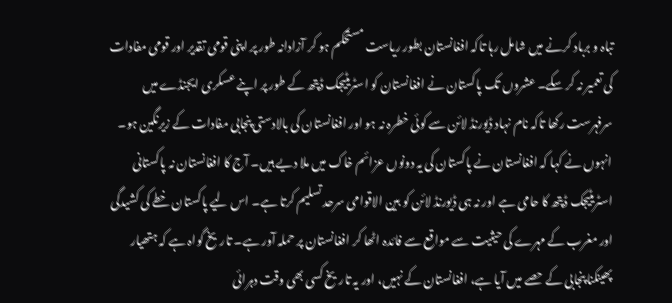تباہ و برباد کرنے میں شامل رہا تاکہ افغانستان بطور ریاست مستحکم ہو کر آزادانہ طور پر اپنی قومی تقدیر اور قومی مفادات کی تعمیر نہ کر سکے۔ عشروں تک پاکستان نے افغانستان کو اسٹریٹیجک ڈپتھ کے طور پر اپنے عسکری ایجنڈے میں سرفہرست رکھا تاکہ نام نہاد ڈیورنڈ لائن سے کوئی خطرہ نہ ہو اور افغانستان کی بالادستی پنجابی مفادات کے زیرنگین ہو۔
انہوں نے کہا کہ افغانستان نے پاکستان کی یہ دونوں عزائم خاک میں ملا دیے ہیں۔ آج کا افغانستان نہ پاکستانی اسٹریٹیجک ڈپتھ کا حامی ہے اور نہ ہی ڈیورنڈ لائن کو بین الاقوامی سرحد تسلیم کرتا ہے۔ اس لیے پاکستان خطے کی کشیدگی اور مغرب کے مہرے کی حیثیت سے مواقع سے فائدہ اٹھا کر افغانستان پر حملہ آور ہے۔ تاریخ گواہ ہے کہ ہتھیار پھینکنا پنجابی کے حصے میں آیا ہے، افغانستان کے نہیں، اور یہ تاریخ کسی بھی وقت دہرائی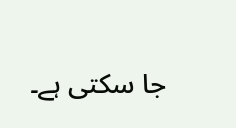جا سکتی ہے۔